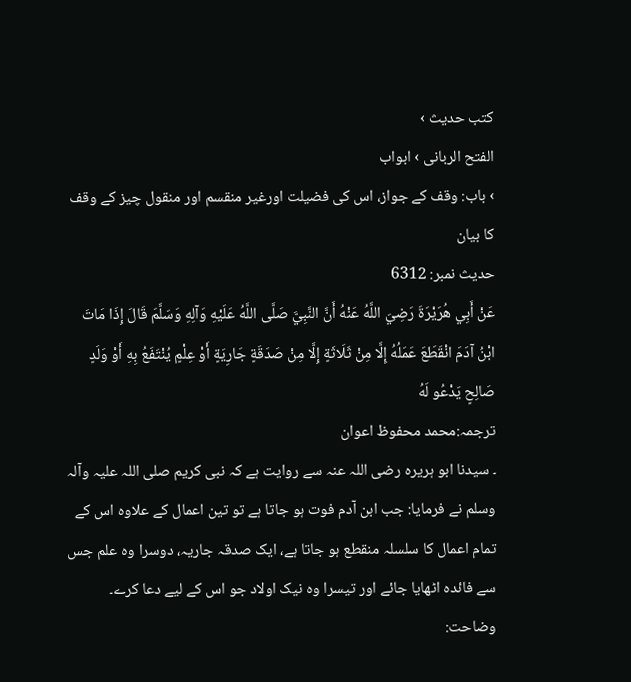کتب حدیث ›
الفتح الربانی › ابواب
› باب: وقف کے جواز، اس کی فضیلت اورغیر منقسم اور منقول چیز کے وقف کا بیان
حدیث نمبر: 6312
عَنْ أَبِي هُرَيْرَةَ رَضِيَ اللَّهُ عَنْهُ أَنَّ النَّبِيَّ صَلَّى اللَّهُ عَلَيْهِ وَآلِهِ وَسَلَّمَ قَالَ إِذَا مَاتَ ابْنُ آدَمَ انْقَطَعَ عَمَلُهُ إِلَّا مِنْ ثَلَاثَةٍ إِلَّا مِنْ صَدَقَةٍ جَارِيَةٍ أَوْ عِلْمٍ يُنْتَفَعُ بِهِ أَوْ وَلَدٍ صَالِحٍ يَدْعُو لَهُ
ترجمہ:محمد محفوظ اعوان
۔ سیدنا ابو ہریرہ رضی اللہ عنہ سے روایت ہے کہ نبی کریم صلی اللہ علیہ وآلہ وسلم نے فرمایا: جب ابن آدم فوت ہو جاتا ہے تو تین اعمال کے علاوہ اس کے تمام اعمال کا سلسلہ منقطع ہو جاتا ہے، ایک صدقہ جاریہ، دوسرا وہ علم جس سے فائدہ اٹھایا جائے اور تیسرا وہ نیک اولاد جو اس کے لیے دعا کرے۔
وضاحت: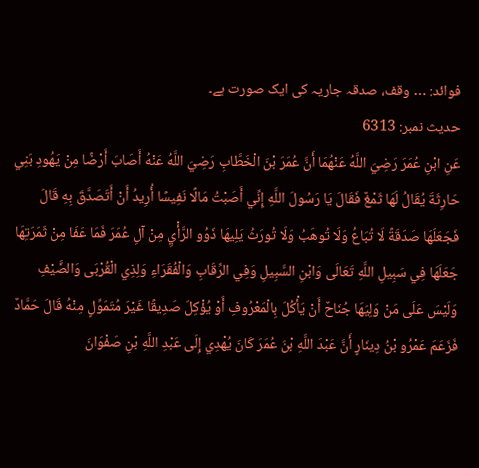فوائد: … وقف، صدقہ جاریہ کی ایک صورت ہے۔
حدیث نمبر: 6313
عَنِ ابْنِ عُمَرَ رَضِيَ اللَّهُ عَنْهُمَا أَنَّ عُمَرَ بْنَ الْخَطَّابِ رَضِيَ اللَّهُ عَنْهُ أَصَابَ أَرْضًا مِنْ يَهُودِ بَنِي حَارِثَةَ يُقَالُ لَهَا ثَمْغٌ فَقَالَ يَا رَسُولَ اللَّهِ إِنِّي أَصَبْتُ مَالًا نَفِيسًا أُرِيدُ أَنْ أَتَصَدَّقَ بِهِ قَالَ فَجَعَلَهَا صَدَقَةً لَا تُبَاعُ وَلَا تُوهَبُ وَلَا تُورَثُ يَلِيهَا ذَوُو الرَّأْيِ مِنْ آلِ عُمَرَ فَمَا عَفَا مِنْ ثَمَرَتِهَا جَعَلَهَا فِي سَبِيلِ اللَّهِ تَعَالَى وَابْنِ السَّبِيلِ وَفِي الرِّقَابِ وَالْفُقَرَاءِ وَلِذِي الْقُرْبَى وَالضَّيْفِ وَلَيْسَ عَلَى مَنْ وَلِيَهَا جُنَاحٌ أَنْ يَأْكُلَ بِالْمَعْرُوفِ أَوْ يُؤْكِلَ صَدِيقًا غَيْرَ مُتَمَوِّلٍ مِنْهُ قَالَ حَمَّادٌ فَزَعَمَ عَمْرُو بْنُ دِينَارٍ أَنَّ عَبْدَ اللَّهِ بْنَ عُمَرَ كَانَ يُهْدِي إِلَى عَبْدِ اللَّهِ بْنِ صَفْوَانَ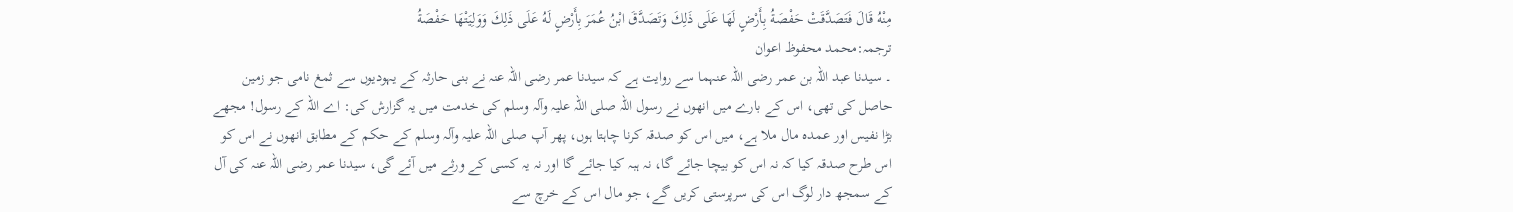مِنْهُ قَالَ فَتَصَدَّقَتْ حَفْصَةُ بِأَرْضٍ لَهَا عَلَى ذَلِكَ وَتَصَدَّقَ ابْنُ عُمَرَ بِأَرْضٍ لَهُ عَلَى ذَلِكَ وَوَلِيَتْهَا حَفْصَةُ
ترجمہ:محمد محفوظ اعوان
۔ سیدنا عبد اللہ بن عمر رضی اللہ عنہما سے روایت ہے کہ سیدنا عمر رضی اللہ عنہ نے بنی حارثہ کے یہودیوں سے ثمغ نامی جو زمین حاصل کی تھی، اس کے بارے میں انھوں نے رسول اللہ صلی اللہ علیہ وآلہ وسلم کی خدمت میں یہ گزارش کی: اے اللہ کے رسول! مجھے بڑا نفیس اور عمدہ مال ملا ہے، میں اس کو صدقہ کرنا چاہتا ہوں، پھر آپ صلی اللہ علیہ وآلہ وسلم کے حکم کے مطابق انھوں نے اس کو اس طرح صدقہ کیا کہ نہ اس کو بیچا جائے گا، نہ ہبہ کیا جائے گا اور نہ یہ کسی کے ورثے میں آئے گی، سیدنا عمر رضی اللہ عنہ کی آل کے سمجھ دار لوگ اس کی سرپرستی کریں گے، جو مال اس کے خرچ سے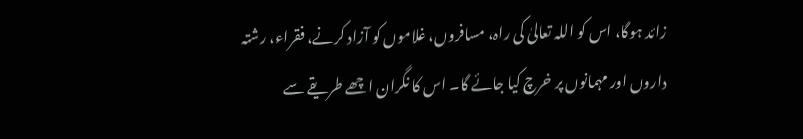زائد ہوگا، اس کو اللہ تعالیٰ کی راہ، مسافروں، غلاموں کو آزاد کرنے، فقراء، رشتہ داروں اور مہمانوں پر خرچ کیا جائے گا۔ اس کا نگران اچھے طریقے سے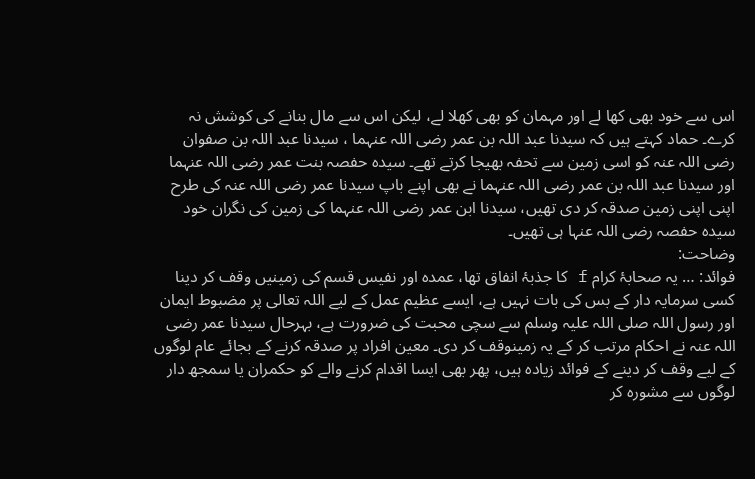اس سے خود بھی کھا لے اور مہمان کو بھی کھلا لے، لیکن اس سے مال بنانے کی کوشش نہ کرے۔ حماد کہتے ہیں کہ سیدنا عبد اللہ بن عمر رضی اللہ عنہما ، سیدنا عبد اللہ بن صفوان رضی اللہ عنہ کو اسی زمین سے تحفہ بھیجا کرتے تھے۔ سیدہ حفصہ بنت عمر رضی اللہ عنہما اور سیدنا عبد اللہ بن عمر رضی اللہ عنہما نے بھی اپنے باپ سیدنا عمر رضی اللہ عنہ کی طرح اپنی اپنی زمین صدقہ کر دی تھیں، سیدنا ابن عمر رضی اللہ عنہما کی زمین کی نگران خود سیدہ حفصہ رضی اللہ عنہا ہی تھیں۔
وضاحت:
فوائد: … یہ صحابۂ کرام f کا جذبۂ انفاق تھا، عمدہ اور نفیس قسم کی زمینیں وقف کر دینا کسی سرمایہ دار کے بس کی بات نہیں ہے، ایسے عظیم عمل کے لیے اللہ تعالی پر مضبوط ایمان اور رسول اللہ صلی اللہ علیہ وسلم سے سچی محبت کی ضرورت ہے، بہرحال سیدنا عمر رضی اللہ عنہ نے احکام مرتب کر کے یہ زمینوقف کر دی۔ معین افراد پر صدقہ کرنے کے بجائے عام لوگوں کے لیے وقف کر دینے کے فوائد زیادہ ہیں، پھر بھی ایسا اقدام کرنے والے کو حکمران یا سمجھ دار لوگوں سے مشورہ کر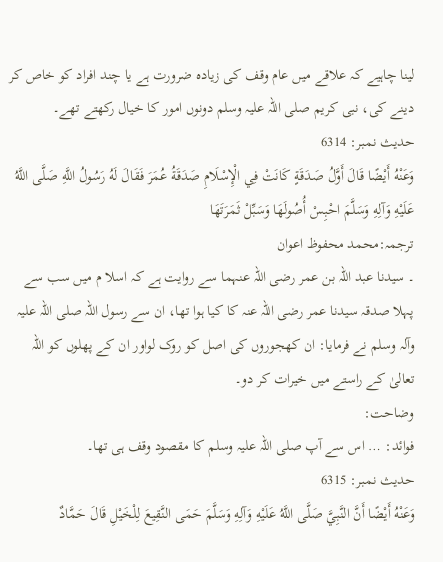لینا چاہیے کہ علاقے میں عام وقف کی زیادہ ضرورت ہے یا چند افراد کو خاص کر دینے کی، نبی کریم صلی اللہ علیہ وسلم دونوں امور کا خیال رکھتے تھے۔
حدیث نمبر: 6314
وَعَنْهُ أَيْضًا قَالَ أَوَّلُ صَدَقَةٍ كَانَتْ فِي الْإِسْلَامِ صَدَقَةُ عُمَرَ فَقَالَ لَهُ رَسُولُ اللَّهِ صَلَّى اللَّهُ عَلَيْهِ وَآلِهِ وَسَلَّمَ احْبِسْ أُصُولَهَا وَسَبِّلْ ثَمَرَتَهَا
ترجمہ:محمد محفوظ اعوان
۔ سیدنا عبد اللہ بن عمر رضی اللہ عنہما سے روایت ہے کہ اسلا م میں سب سے پہلا صدقہ سیدنا عمر رضی اللہ عنہ کا کیا ہوا تھا، ان سے رسول اللہ صلی اللہ علیہ وآلہ وسلم نے فرمایا: ان کھجوروں کی اصل کو روک لواور ان کے پھلوں کو اللہ تعالیٰ کے راستے میں خیرات کر دو۔
وضاحت:
فوائد: … اس سے آپ صلی اللہ علیہ وسلم کا مقصود وقف ہی تھا۔
حدیث نمبر: 6315
وَعَنْهُ أَيْضًا أَنَّ النَّبِيَّ صَلَّى اللَّهُ عَلَيْهِ وَآلِهِ وَسَلَّمَ حَمَى النَّقِيعَ لِلْخَيْلِ قَالَ حَمَّادٌ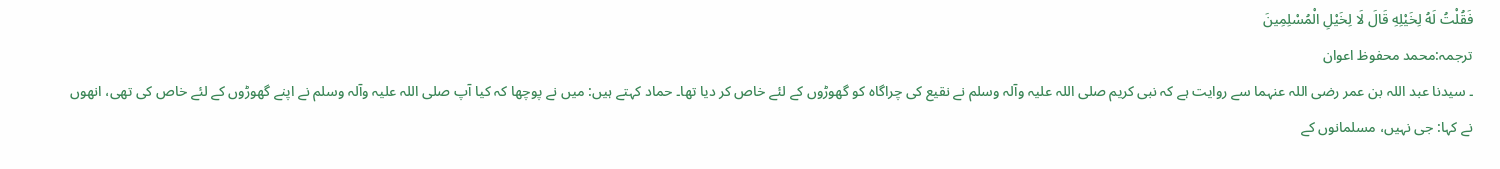فَقُلْتُ لَهُ لِخَيْلِهِ قَالَ لَا لِخَيْلِ الْمُسْلِمِينَ
ترجمہ:محمد محفوظ اعوان
۔ سیدنا عبد اللہ بن عمر رضی اللہ عنہما سے روایت ہے کہ نبی کریم صلی اللہ علیہ وآلہ وسلم نے نقیع کی چراگاہ کو گھوڑوں کے لئے خاص کر دیا تھا۔ حماد کہتے ہیں: میں نے پوچھا کہ کیا آپ صلی اللہ علیہ وآلہ وسلم نے اپنے گھوڑوں کے لئے خاص کی تھی، انھوں نے کہا: جی نہیں، مسلمانوں کے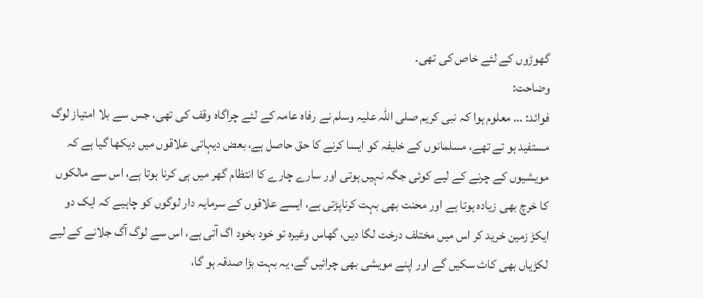گھوڑوں کے لئے خاص کی تھی۔
وضاحت:
فوائد: … معلوم ہوا کہ نبی کریم صلی اللہ علیہ وسلم نے رفاہ عامہ کے لئے چراگاہ وقف کی تھی، جس سے بلا امتیاز لوگ مستفید ہو تے تھے، مسلمانوں کے خلیفہ کو ایسا کرنے کا حق حاصل ہے، بعض دیہاتی علاقوں میں دیکھا گیا ہے کہ مویشیوں کے چرنے کے لیے کوئی جگہ نہیں ہوتی اور سارے چارے کا انتظام گھر میں ہی کرنا ہوتا ہے، اس سے مالکوں کا خرچ بھی زیادہ ہوتا ہے اور محنت بھی بہت کرناپڑتی ہے، ایسے علاقوں کے سرمایہ دار لوگوں کو چاہیے کہ ایک دو ایکڑ زمین خرید کر اس میں مختلف درخت لگا دیں، گھاس وغیرہ تو خود بخود اگ آتی ہے، اس سے لوگ آگ جلانے کے لیے لکڑیاں بھی کاٹ سکیں گے اور اپنے مویشی بھی چرائیں گے، یہ بہت بڑا صدقہ ہو گا،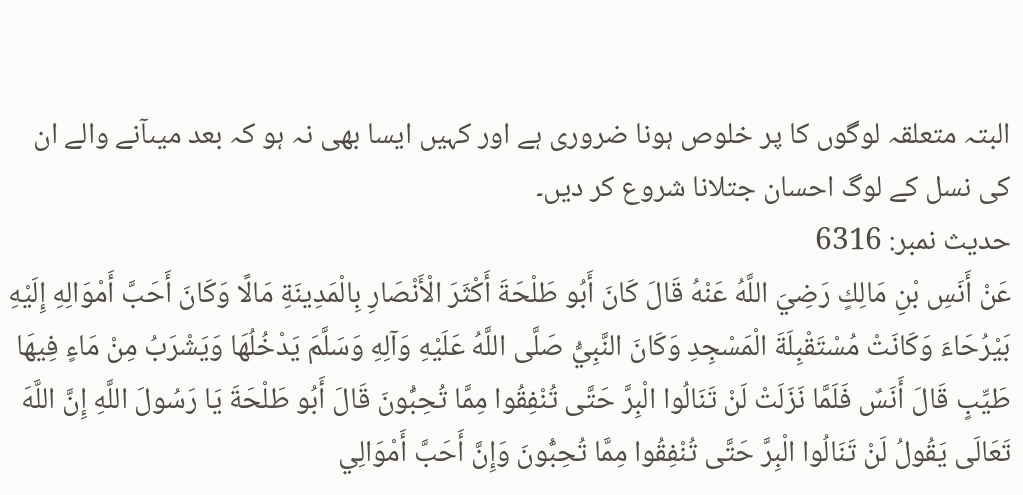البتہ متعلقہ لوگوں کا پر خلوص ہونا ضروری ہے اور کہیں ایسا بھی نہ ہو کہ بعد میںآنے والے ان کی نسل کے لوگ احسان جتلانا شروع کر دیں۔
حدیث نمبر: 6316
عَنْ أَنَسِ بْنِ مَالِكٍ رَضِيَ اللَّهُ عَنْهُ قَالَ كَانَ أَبُو طَلْحَةَ أَكْثَرَ الْأَنْصَارِ بِالْمَدِينَةِ مَالًا وَكَانَ أَحَبَّ أَمْوَالِهِ إِلَيْهِ بَيْرُحَاءَ وَكَانَتْ مُسْتَقْبِلَةَ الْمَسْجِدِ وَكَانَ النَّبِيُّ صَلَّى اللَّهُ عَلَيْهِ وَآلِهِ وَسَلَّمَ يَدْخُلُهَا وَيَشْرَبُ مِنْ مَاءٍ فِيهَا طَيِّبٍ قَالَ أَنَسٌ فَلَمَّا نَزَلَتْ لَنْ تَنَالُوا الْبِرَّ حَتَّى تُنْفِقُوا مِمَّا تُحِبُّونَ قَالَ أَبُو طَلْحَةَ يَا رَسُولَ اللَّهِ إِنَّ اللَّهَ تَعَالَى يَقُولُ لَنْ تَنَالُوا الْبِرَّ حَتَّى تُنْفِقُوا مِمَّا تُحِبُّونَ وَإِنَّ أَحَبَّ أَمْوَالِي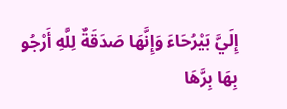إِلَيَّ بَيْرُحَاءَ وَإِنَّهَا صَدَقَةٌ لِلَّهِ أَرْجُو بِهَا بِرَّهَا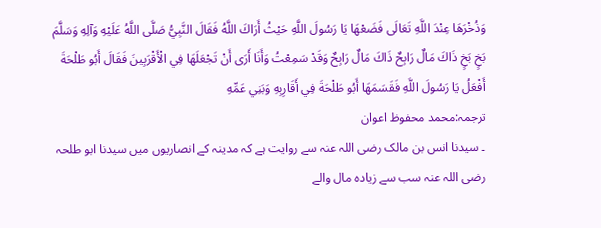وَذُخْرَهَا عِنْدَ اللَّهِ تَعَالَى فَضَعْهَا يَا رَسُولَ اللَّهِ حَيْثُ أَرَاكَ اللَّهُ فَقَالَ النَّبِيُّ صَلَّى اللَّهُ عَلَيْهِ وَآلِهِ وَسَلَّمَ بَخٍ بَخٍ ذَاكَ مَالٌ رَابِحٌ ذَاكَ مَالٌ رَابِحٌ وَقَدْ سَمِعْتُ وَأَنَا أَرَى أَنْ تَجْعَلَهَا فِي الْأَقْرَبِينَ فَقَالَ أَبُو طَلْحَةَ أَفْعَلُ يَا رَسُولَ اللَّهِ فَقَسَمَهَا أَبُو طَلْحَةَ فِي أَقَارِبِهِ وَبَنِي عَمِّهِ
ترجمہ:محمد محفوظ اعوان
۔ سیدنا انس بن مالک رضی اللہ عنہ سے روایت ہے کہ مدینہ کے انصاریوں میں سیدنا ابو طلحہ رضی اللہ عنہ سب سے زیادہ مال والے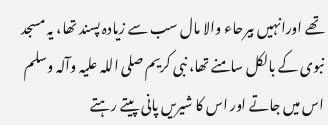تھے اورانہیں بیرحاء والا مال سب سے زیادہ پسند تھا، یہ مسجد نبوی کے بالکل سامنے تھا، نبی کریم صلی اللہ علیہ وآلہ وسلم اس میں جاتے اور اس کا شیریں پانی پیتے رہتے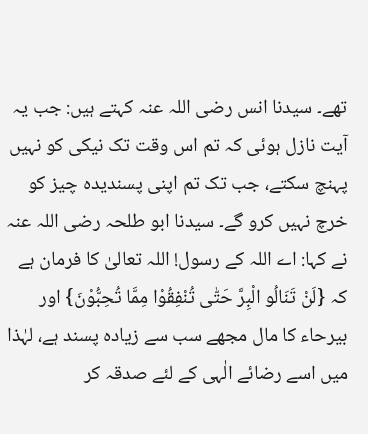تھے۔ سیدنا انس رضی اللہ عنہ کہتے ہیں: جب یہ آیت نازل ہوئی کہ تم اس وقت تک نیکی کو نہیں پہنچ سکتے، جب تک تم اپنی پسندیدہ چیز کو خرچ نہیں کرو گے۔ سیدنا ابو طلحہ رضی اللہ عنہ نے کہا: اے اللہ کے رسول! اللہ تعالیٰ کا فرمان ہے کہ {لَنْ تَنَالُو الْبِرَّ حَتّٰی تُنْفِقُوْا مِمَّا تُحِبُّوْنَ} اور بیرحاء کا مال مجھے سب سے زیادہ پسند ہے، لہٰذا میں اسے رضائے الٰہی کے لئے صدقہ کر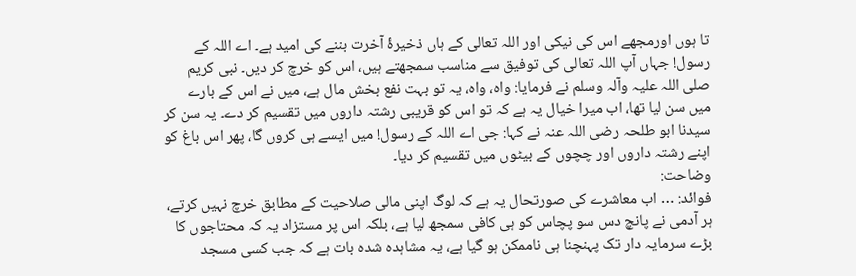تا ہوں اورمجھے اس کی نیکی اور اللہ تعالی کے ہاں ذخیرۂ آخرت بننے کی امید ہے۔ اے اللہ کے رسول! جہاں آپ اللہ تعالی کی توفیق سے مناسب سمجھتے ہیں، اس کو خرچ کر دیں۔ نبی کریم صلی اللہ علیہ وآلہ وسلم نے فرمایا: واہ، واہ، یہ تو بہت نفع بخش مال ہے، میں نے اس کے بارے میں سن لیا تھا، اب میرا خیال یہ ہے کہ تو اس کو قریبی رشتہ داروں میں تقسیم کر دے۔ یہ سن کر سیدنا ابو طلحہ رضی اللہ عنہ نے کہا: جی اے اللہ کے رسول! میں ایسے ہی کروں گا، پھر اس باغ کو اپنے رشتہ داروں اور چچوں کے بیٹوں میں تقسیم کر دیا۔
وضاحت:
فوائد: … اب معاشرے کی صورتحال یہ ہے کہ لوگ اپنی مالی صلاحیت کے مطابق خرچ نہیں کرتے، ہر آدمی نے پانچ دس سو پچاس کو ہی کافی سمجھ لیا ہے، بلکہ اس پر مستزاد یہ کہ محتاجوں کا بڑے سرمایہ دار تک پہنچنا ہی ناممکن ہو گیا ہے، یہ مشاہدہ شدہ بات ہے کہ جب کسی مسجد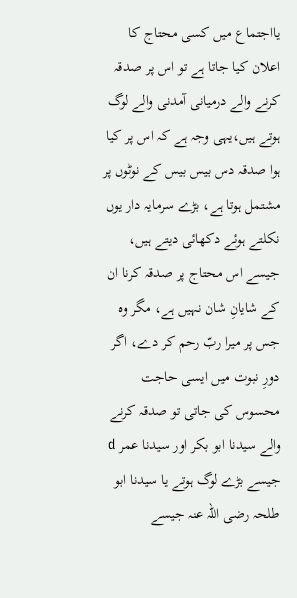یااجتماع میں کسی محتاج کا اعلان کیا جاتا ہے تو اس پر صدقہ کرنے والے درمیانی آمدنی والے لوگ ہوتے ہیں،یہی وجہ ہے کہ اس پر کیا ہوا صدقہ دس بیس بیس کے نوٹوں پر مشتمل ہوتا ہے، بڑے سرمایہ دار یوں نکلتے ہوئے دکھائی دیتے ہیں، جیسے اس محتاج پر صدقہ کرنا ان کے شایانِ شان نہیں ہے، مگر وہ جس پر میرا ربّ رحم کر دے، اگر دورِ نبوت میں ایسی حاجت محسوس کی جاتی تو صدقہ کرنے والے سیدنا ابو بکر اور سیدنا عمر d جیسے بڑے لوگ ہوتے یا سیدنا ابو طلحہ رضی اللہ عنہ جیسے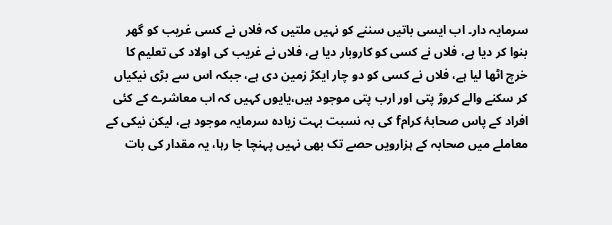سرمایہ دار۔ اب ایسی باتیں سننے کو نہیں ملتیں کہ فلاں نے کسی غریب کو گھر بنوا کر دیا ہے، فلاں نے کسی کو کاروبار دیا ہے، فلاں نے غریب کی اولاد کی تعلیم کا خرچ اٹھا لیا ہے، فلاں نے کسی کو دو چار ایکڑ زمین دی ہے، جبکہ اس سے بڑی نیکیاں کر سکنے والے کروڑ پتی اور ارب پتی موجود ہیں،یایوں کہیں کہ اب معاشرے کے کئی افراد کے پاس صحابۂ کرامf کی بہ نسبت بہت زیادہ سرمایہ موجود ہے، لیکن نیکی کے معاملے میں صحابہ کے ہزارویں حصے تک بھی نہیں پہنچا جا رہا، یہ مقدار کی بات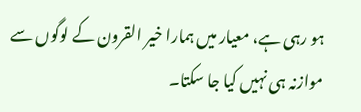ہو رہی ہے، معیار میں ہمارا خیر القرون کے لوگوں سے موازنہ ہی نہیں کیا جا سکتا۔